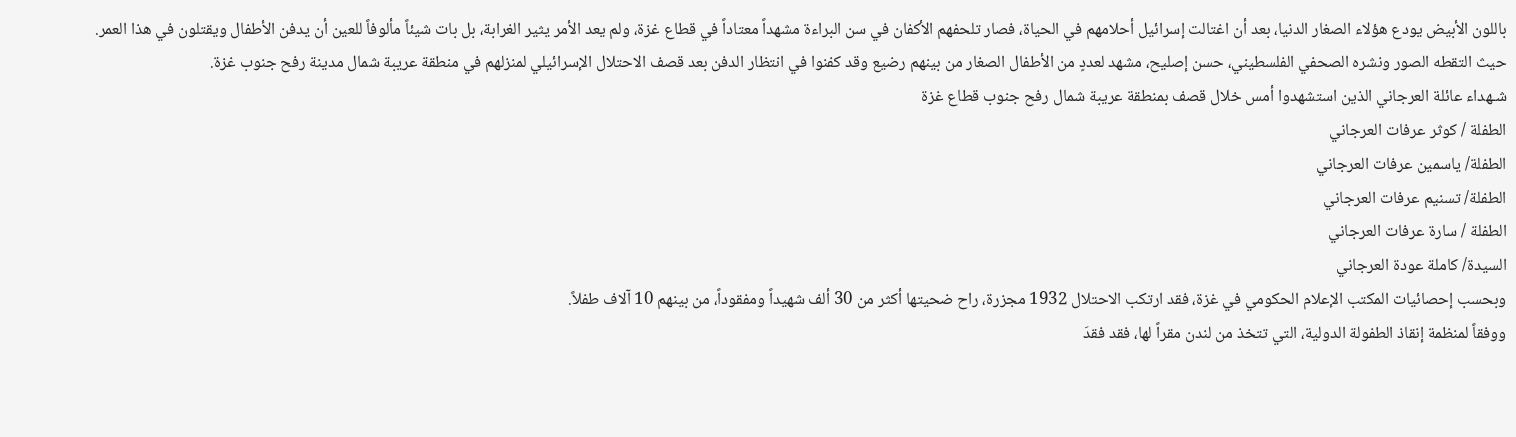باللون الأبيض يودع هؤلاء الصغار الدنيا، بعد أن اغتالت إسرائيل أحلامهم في الحياة، فصار تلحفهم الأكفان في سن البراءة مشهداً معتاداً في قطاع غزة، ولم يعد الأمر يثير الغرابة، بل بات شيئاً مألوفاً للعين أن يدفن الأطفال ويقتلون في هذا العمر.
حيث التقطه الصور ونشره الصحفي الفلسطيني، حسن إصليح، مشهد لعددٍ من الأطفال الصغار من بينهم رضيع وقد كفنوا في انتظار الدفن بعد قصف الاحتلال الإسرائيلي لمنزلهم في منطقة عريبة شمال مدينة رفح جنوب غزة.
شـهداء عائلة العرجاني الذين استشهدوا أمس خلال قصف بمنطقة عريبة شمال رفح جنوب قطاع غزة
الطفلة / كوثر عرفات العرجاني
الطفلة/ ياسمين عرفات العرجاني
الطفلة/ تسنيم عرفات العرجاني
الطفلة / سارة عرفات العرجاني
السيدة/ كاملة عودة العرجاني
وبحسب إحصائيات المكتب الإعلام الحكومي في غزة، فقد ارتكب الاحتلال 1932 مجزرة، راح ضحيتها أكثر من 30 ألف شهيداً ومفقوداً، من بينهم 10 آلاف طفلاً.
ووفقاً لمنظمة إنقاذ الطفولة الدولية، التي تتخذ من لندن مقراً لها، فقد فقدَ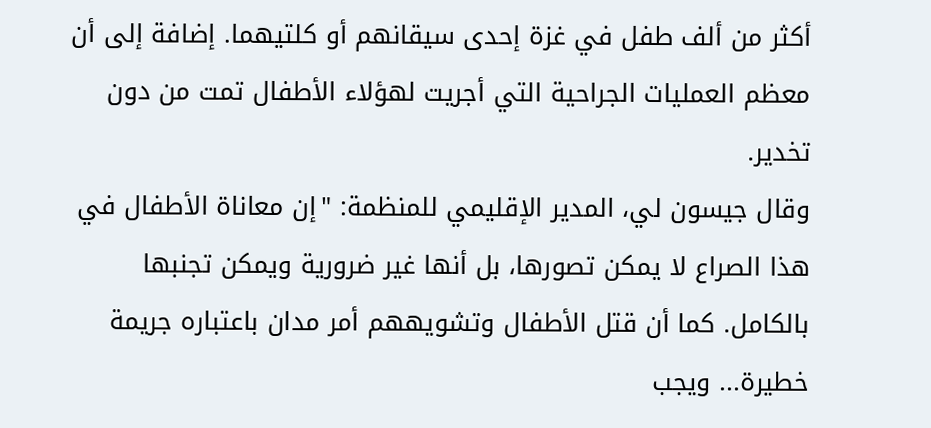أكثر من ألف طفل في غزة إحدى سيقانهم أو كلتيهما. إضافة إلى أن معظم العمليات الجراحية التي أجريت لهؤلاء الأطفال تمت من دون تخدير.
وقال جيسون لي، المدير الإقليمي للمنظمة: "إن معاناة الأطفال في هذا الصراع لا يمكن تصورها، بل أنها غير ضرورية ويمكن تجنبها بالكامل. كما أن قتل الأطفال وتشويههم أمر مدان باعتباره جريمة خطيرة... ويجب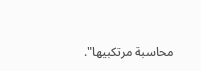محاسبة مرتكبيها".